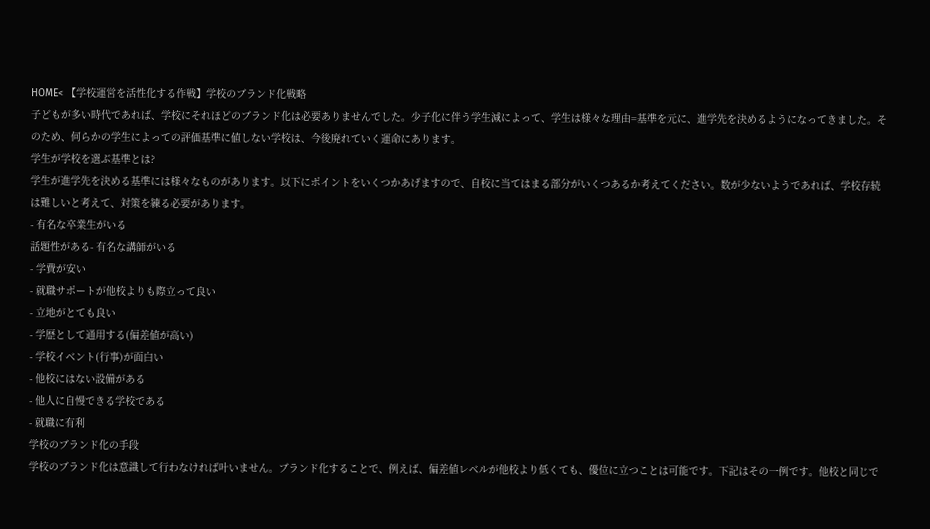HOME< 【学校運営を活性化する作戦】学校のブランド化戦略
子どもが多い時代であれば、学校にそれほどのブランド化は必要ありませんでした。少子化に伴う学生減によって、学生は様々な理由=基準を元に、進学先を決めるようになってきました。そのため、何らかの学生によっての評価基準に値しない学校は、今後廃れていく運命にあります。
学生が学校を選ぶ基準とは?
学生が進学先を決める基準には様々なものがあります。以下にポイントをいくつかあげますので、自校に当てはまる部分がいくつあるか考えてください。数が少ないようであれば、学校存続は難しいと考えて、対策を練る必要があります。
- 有名な卒業生がいる
話題性がある- 有名な講師がいる
- 学費が安い
- 就職サポートが他校よりも際立って良い
- 立地がとても良い
- 学歴として通用する(偏差値が高い)
- 学校イベント(行事)が面白い
- 他校にはない設備がある
- 他人に自慢できる学校である
- 就職に有利
学校のブランド化の手段
学校のブランド化は意識して行わなければ叶いません。ブランド化することで、例えば、偏差値レベルが他校より低くても、優位に立つことは可能です。下記はその一例です。他校と同じで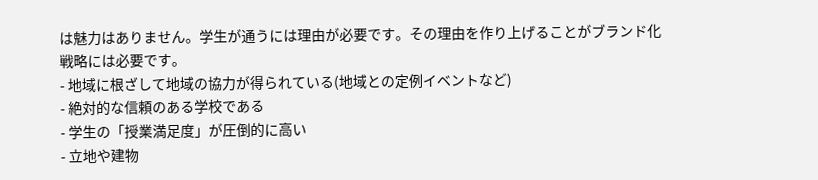は魅力はありません。学生が通うには理由が必要です。その理由を作り上げることがブランド化戦略には必要です。
- 地域に根ざして地域の協力が得られている(地域との定例イベントなど)
- 絶対的な信頼のある学校である
- 学生の「授業満足度」が圧倒的に高い
- 立地や建物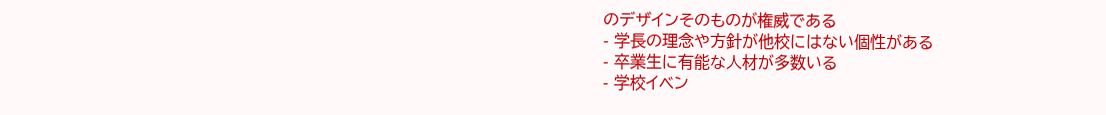のデザインそのものが権威である
- 学長の理念や方針が他校にはない個性がある
- 卒業生に有能な人材が多数いる
- 学校イベン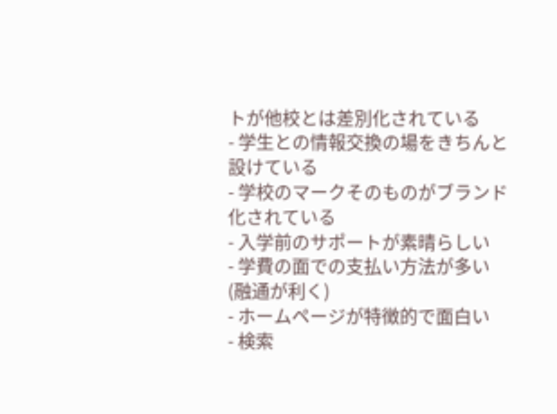トが他校とは差別化されている
- 学生との情報交換の場をきちんと設けている
- 学校のマークそのものがブランド化されている
- 入学前のサポートが素晴らしい
- 学費の面での支払い方法が多い(融通が利く)
- ホームページが特徴的で面白い
- 検索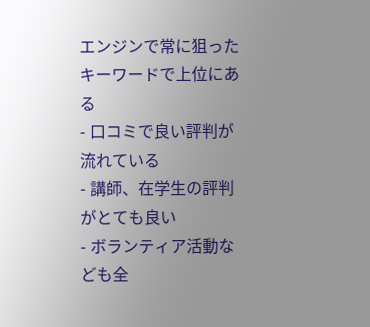エンジンで常に狙ったキーワードで上位にある
- 口コミで良い評判が流れている
- 講師、在学生の評判がとても良い
- ボランティア活動なども全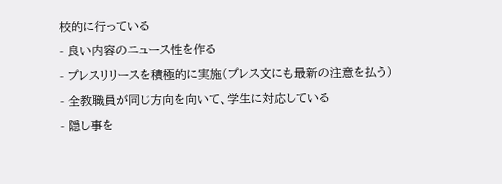校的に行っている
- 良い内容のニュース性を作る
- プレスリリースを積極的に実施(プレス文にも最新の注意を払う)
- 全教職員が同じ方向を向いて、学生に対応している
- 隠し事を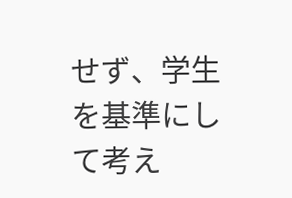せず、学生を基準にして考え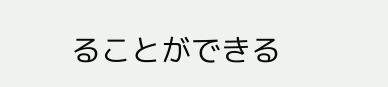ることができる